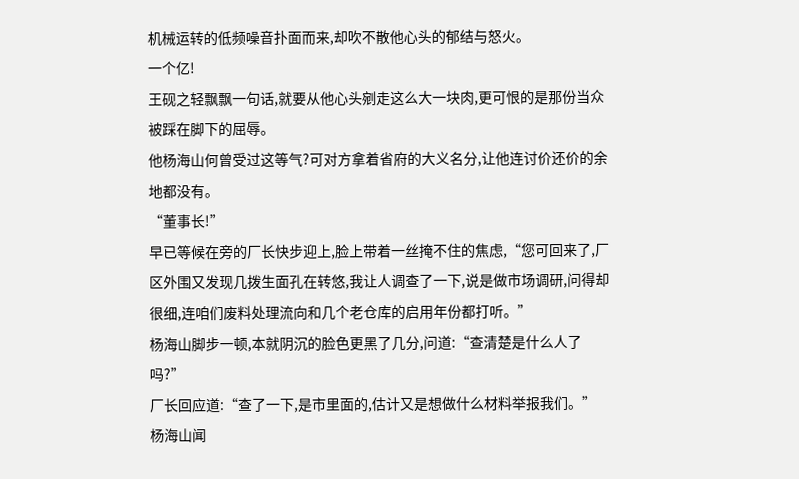机械运转的低频噪音扑面而来,却吹不散他心头的郁结与怒火。
一个亿!
王砚之轻飘飘一句话,就要从他心头剜走这么大一块肉,更可恨的是那份当众被踩在脚下的屈辱。
他杨海山何曾受过这等气?可对方拿着省府的大义名分,让他连讨价还价的余地都没有。
“董事长!”
早已等候在旁的厂长快步迎上,脸上带着一丝掩不住的焦虑,“您可回来了,厂区外围又发现几拨生面孔在转悠,我让人调查了一下,说是做市场调研,问得却很细,连咱们废料处理流向和几个老仓库的启用年份都打听。”
杨海山脚步一顿,本就阴沉的脸色更黑了几分,问道:“查清楚是什么人了吗?”
厂长回应道:“查了一下,是市里面的,估计又是想做什么材料举报我们。”
杨海山闻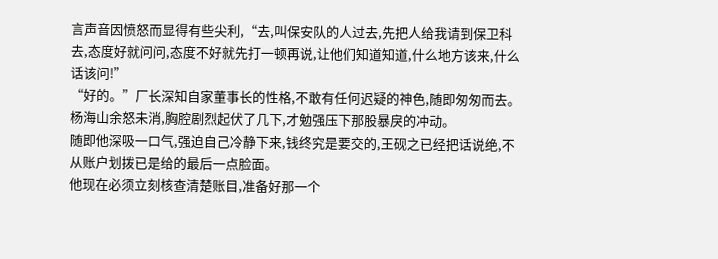言声音因愤怒而显得有些尖利,“去,叫保安队的人过去,先把人给我请到保卫科去,态度好就问问,态度不好就先打一顿再说,让他们知道知道,什么地方该来,什么话该问!”
“好的。”厂长深知自家董事长的性格,不敢有任何迟疑的神色,随即匆匆而去。
杨海山余怒未消,胸腔剧烈起伏了几下,才勉强压下那股暴戾的冲动。
随即他深吸一口气,强迫自己冷静下来,钱终究是要交的,王砚之已经把话说绝,不从账户划拨已是给的最后一点脸面。
他现在必须立刻核查清楚账目,准备好那一个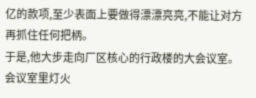亿的款项,至少表面上要做得漂漂亮亮,不能让对方再抓住任何把柄。
于是,他大步走向厂区核心的行政楼的大会议室。
会议室里灯火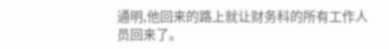通明,他回来的路上就让财务科的所有工作人员回来了。